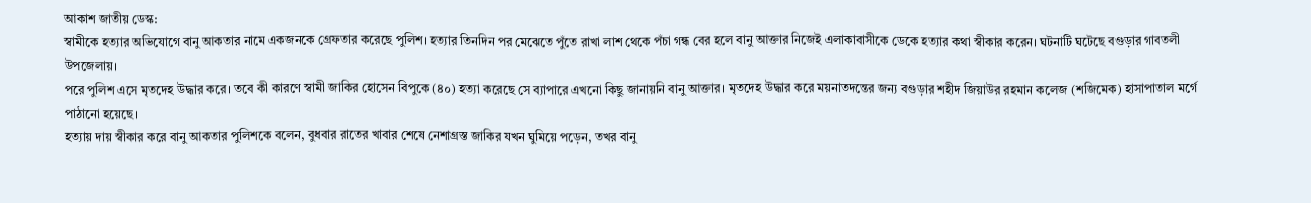আকাশ জাতীয় ডেস্ক:
স্বামীকে হত্যার অভিযোগে বানু আকতার নামে একজনকে গ্রেফতার করেছে পুলিশ। হত্যার তিনদিন পর মেঝেতে পুঁতে রাখা লাশ থেকে পঁচা গন্ধ বের হলে বানু আক্তার নিজেই এলাকাবাসীকে ডেকে হত্যার কথা স্বীকার করেন। ঘটনাটি ঘটেছে বগুড়ার গাবতলী উপজেলায়।
পরে পুলিশ এসে মৃতদেহ উদ্ধার করে। তবে কী কারণে স্বামী জাকির হোসেন বিপুকে (৪০) হত্যা করেছে সে ব্যাপারে এখনো কিছু জানায়নি বানু আক্তার। মৃতদেহ উদ্ধার করে ময়নাতদন্তের জন্য বগুড়ার শহীদ জিয়াউর রহমান কলেজ (শজিমেক) হাসাপাতাল মর্গে পাঠানো হয়েছে।
হত্যায় দায় স্বীকার করে বানু আকতার পুলিশকে বলেন, বুধবার রাতের খাবার শেষে নেশাগ্রস্ত জাকির যখন ঘুমিয়ে পড়েন, তখর বানু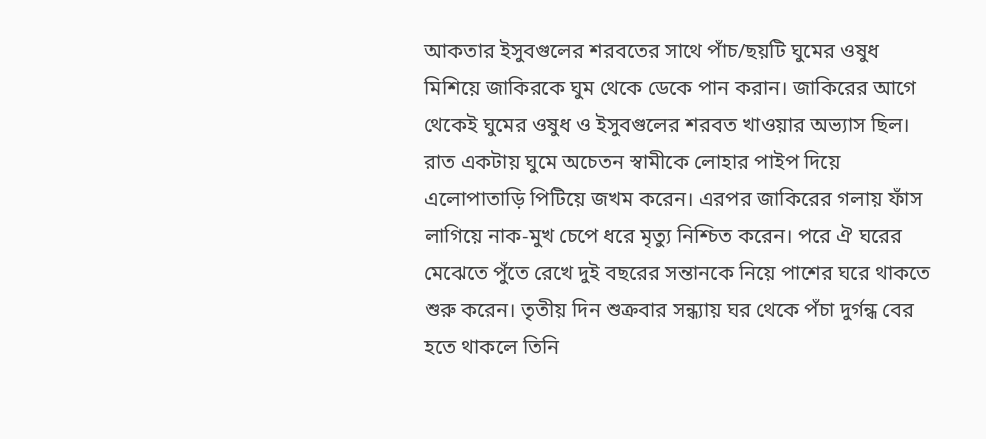আকতার ইসুবগুলের শরবতের সাথে পাঁচ/ছয়টি ঘুমের ওষুধ মিশিয়ে জাকিরকে ঘুম থেকে ডেকে পান করান। জাকিরের আগে থেকেই ঘুমের ওষুধ ও ইসুবগুলের শরবত খাওয়ার অভ্যাস ছিল।
রাত একটায় ঘুমে অচেতন স্বামীকে লোহার পাইপ দিয়ে এলোপাতাড়ি পিটিয়ে জখম করেন। এরপর জাকিরের গলায় ফাঁস লাগিয়ে নাক-মুখ চেপে ধরে মৃত্যু নিশ্চিত করেন। পরে ঐ ঘরের মেঝেতে পুঁতে রেখে দুই বছরের সন্তানকে নিয়ে পাশের ঘরে থাকতে শুরু করেন। তৃতীয় দিন শুক্রবার সন্ধ্যায় ঘর থেকে পঁচা দুর্গন্ধ বের হতে থাকলে তিনি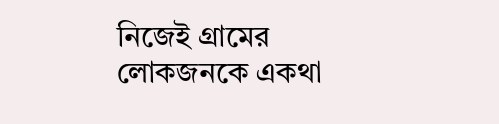নিজেই গ্রামের লোকজনকে একথা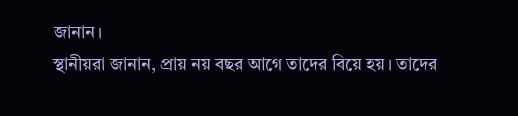জানান।
স্থানীয়রা জানান, প্রায় নয় বছর আগে তাদের বিয়ে হয়। তাদের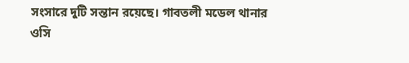সংসারে দুটি সন্তান রয়েছে। গাবতলী মডেল থানার ওসি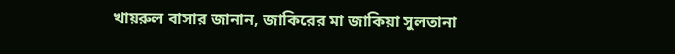খায়রুল বাসার জানান, জাকিরের মা জাকিয়া সুলতানা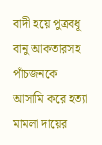বাদী হয়ে পুত্রবধূ বানু আকতারসহ পাঁচজনকে আসামি করে হত্যা মামলা দায়ের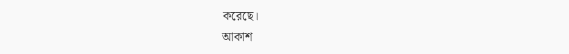করেছে।
আকাশ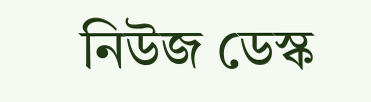নিউজ ডেস্ক